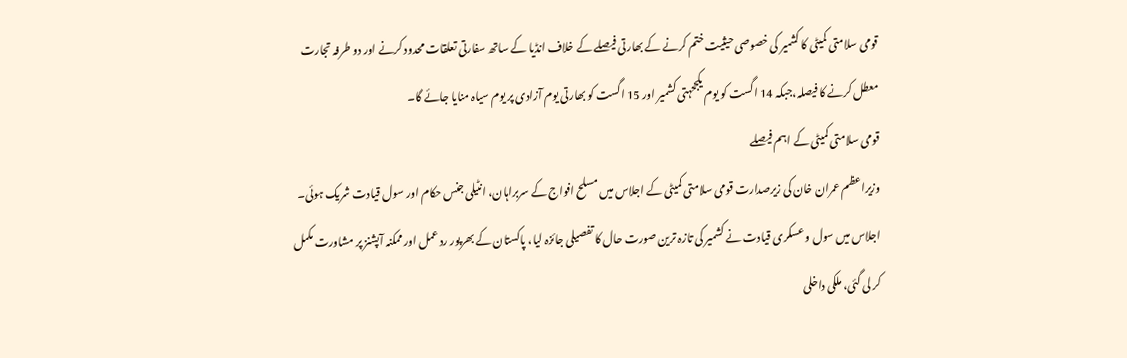قومی سلامتی کمیٹی کا کشمیر کی خصوصی حیثیت ختم کرنے کے بھارتی فیصلے کے خلاف انڈیا کے ساتھ سفارتی تعلقات محدود کرنے اور دو طرفہ تجارت معطل کرنے کا فیصلہ،جبکہ 14 اگست کو یوم یکجحہتی کشمیر اور 15 اگست کو بھارتی یوم آزادی پر یوم سیاہ منایا جائے گا۔
قومی سلامتی کمیٹی کے اہم فیصلے
وزیراعظم عمران خان کی زیرصدارت قومی سلامتی کمیٹی کے اجلاس میں مسلح افواج کے سربراہان، انٹیلی جنس حکام اور سول قیادت شریک ہوئی۔ اجلاس میں سول و عسکری قیادت نے کشمیر کی تازہ ترین صورت حال کا تفصیلی جائزہ لیا، پاکستان کے بھرپور رد عمل اور ممکنہ آپشنز پر مشاورت مکمل کر لی گئی، ملکی داخلی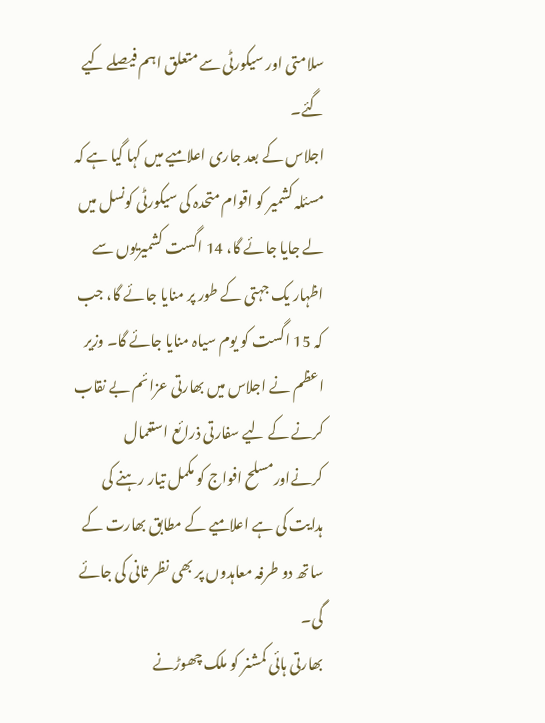سلامتی اور سیکورٹی سے متعلق اہم فیصلے کیے گئے۔
اجلاس کے بعد جاری اعلامیے میں کہا گیا ہے کہ مسئلہ کشمیر کو اقوام متحدہ کی سیکورٹی کونسل میں لے جایا جائے گا، 14 اگست کشمیریوں سے اظہار یک جہتی کے طور پر منایا جائے گا، جب کہ 15 اگست کو یوم سیاہ منایا جائے گا۔ وزیر اعظم نے اجلاس میں بھارتی عزائم بے نقاب کرنے کے لیے سفارتی ذرائع استعمال کرنےاورمسلح افواج کو مکمل تیار رہنے کی ہدایت کی ہے اعلامیے کے مطابق بھارت کے ساتھ دو طرفہ معاہدوں پر بھی نظر ثانی کی جائے گی۔
بھارتی ہائی کمشنر کو ملک چھوڑنے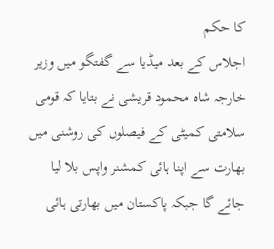کا حکم
اجلاس کے بعد میڈیا سے گفتگو میں وزیر خارجہ شاہ محمود قریشی نے بتایا کہ قومی سلامتی کمیٹی کے فیصلوں کی روشنی میں بھارت سے اپنا ہائی کمشنر واپس بلا لیا جائے گا جبکہ پاکستان میں بھارتی ہائی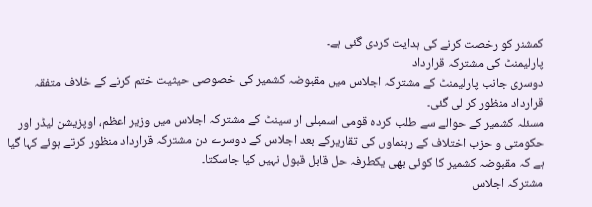کمشنر کو رخصت کرنے کی ہدایت کردی گئی ہے۔
پارلیمنٹ کی مشترکہ قرارداد
دوسری جانب پارلیمنٹ کے مشترکہ اجلاس میں مقبوضہ کشمیر کی خصوصی حیثیت ختم کرنے کے خلاف متفقہ قرارداد منظور کر لی گئی۔
مسئلہ کشمیر کے حوالے سے طلب کردہ قومی اسمبلی ار سینٹ کے مشترکہ اجلاس میں وزیر اعظم، اوپزیشن لیڈر اور حکومتی و حزب اختلاف کے رہنماوں کی تقاریرکے بعد اجلاس کے دوسرے دن مشترکہ قرارداد منظور کرتے ہوئے کہا گیا ہے کہ مقبوضہ کشمیر کا کوئی بھی یکطرفہ حل قابل قبول نہیں کیا جاسکتا۔
مشترکہ اجلاس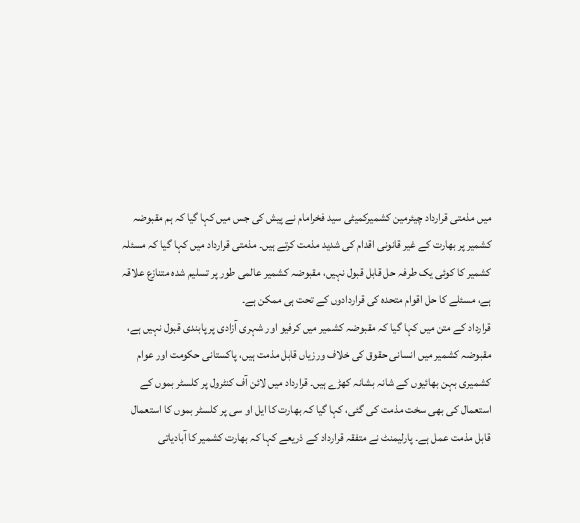میں مذمتی قرارداد چیئرمین کشمیرکمیٹی سید فخرامام نے پیش کی جس میں کہا گیا کہ ہم مقبوضہ کشمیر پر بھارت کے غیر قانونی اقدام کی شدید مذمت کرتے ہیں۔ مذمتی قرارداد میں کہا گیا کہ مسئلہ کشمیر کا کوئی یک طرفہ حل قابل قبول نہیں، مقبوضہ کشمیر عالمی طور پر تسلیم شدہ متنازع علاقہ ہے، مسئلے کا حل اقوام متحدہ کی قراردادوں کے تحت ہی ممکن ہے۔
قرارداد کے متن میں کہا گیا کہ مقبوضہ کشمیر میں کرفیو اور شہری آزادی پر پابندی قبول نہیں ہے، مقبوضہ کشمیر میں انسانی حقوق کی خلاف ورزیاں قابل مذمت ہیں، پاکستانی حکومت اور عوام کشمیری بہن بھائیوں کے شانہ بشانہ کھڑے ہیں۔ قرارداد میں لائن آف کنٹرول پر کلسٹر بموں کے استعمال کی بھی سخت مذمت کی گئی، کہا گیا کہ بھارت کا ایل او سی پر کلسٹر بموں کا استعمال قابل مذمت عمل ہے۔ پارلیمنٹ نے متفقہ قرارداد کے ذریعے کہا کہ بھارت کشمیر کا آبادیاتی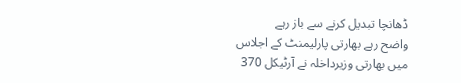ڈھانچا تبدیل کرنے سے باز رہے
واضح رہے بھارتی پارلیمنٹ کے اجلاس میں بھارتی وزیرداخلہ نے آرٹیکل 370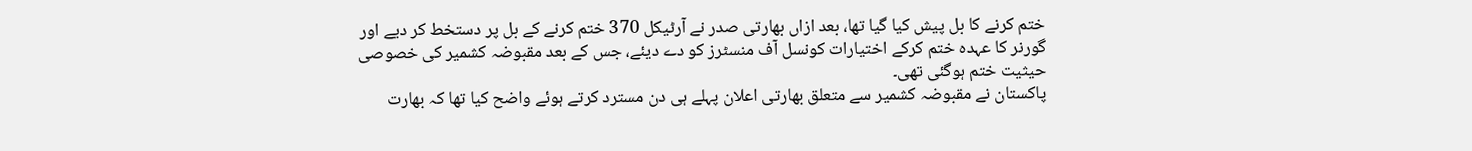ختم کرنے کا بل پیش کیا گیا تھا، بعد ازاں بھارتی صدر نے آرٹیکل 370 ختم کرنے کے بل پر دستخط کر دیے اور گورنر کا عہدہ ختم کرکے اختیارات کونسل آف منسٹرز کو دے دیئے، جس کے بعد مقبوضہ کشمیر کی خصوصی حیثیت ختم ہوگئی تھی۔
پاکستان نے مقبوضہ کشمیر سے متعلق بھارتی اعلان پہلے ہی دن مسترد کرتے ہوئے واضح کیا تھا کہ بھارت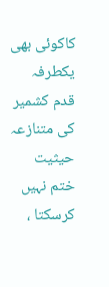کاکوئی بھی یکطرفہ قدم کشمیر کی متنازعہ حیثیت ختم نہیں کرسکتا ،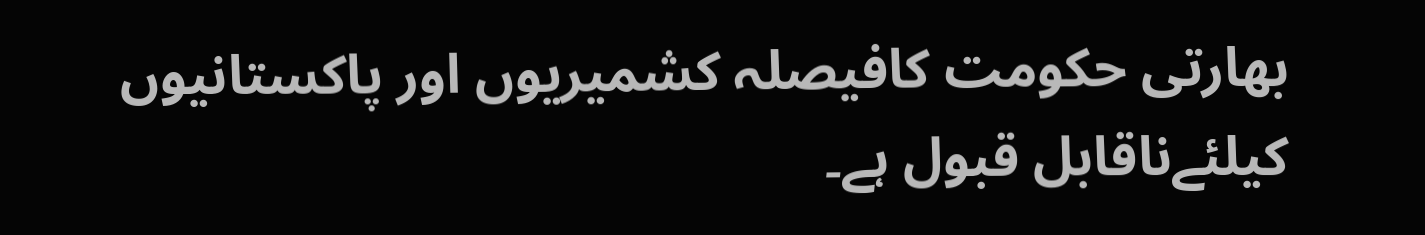بھارتی حکومت کافیصلہ کشمیریوں اور پاکستانیوں کیلئےناقابل قبول ہے۔